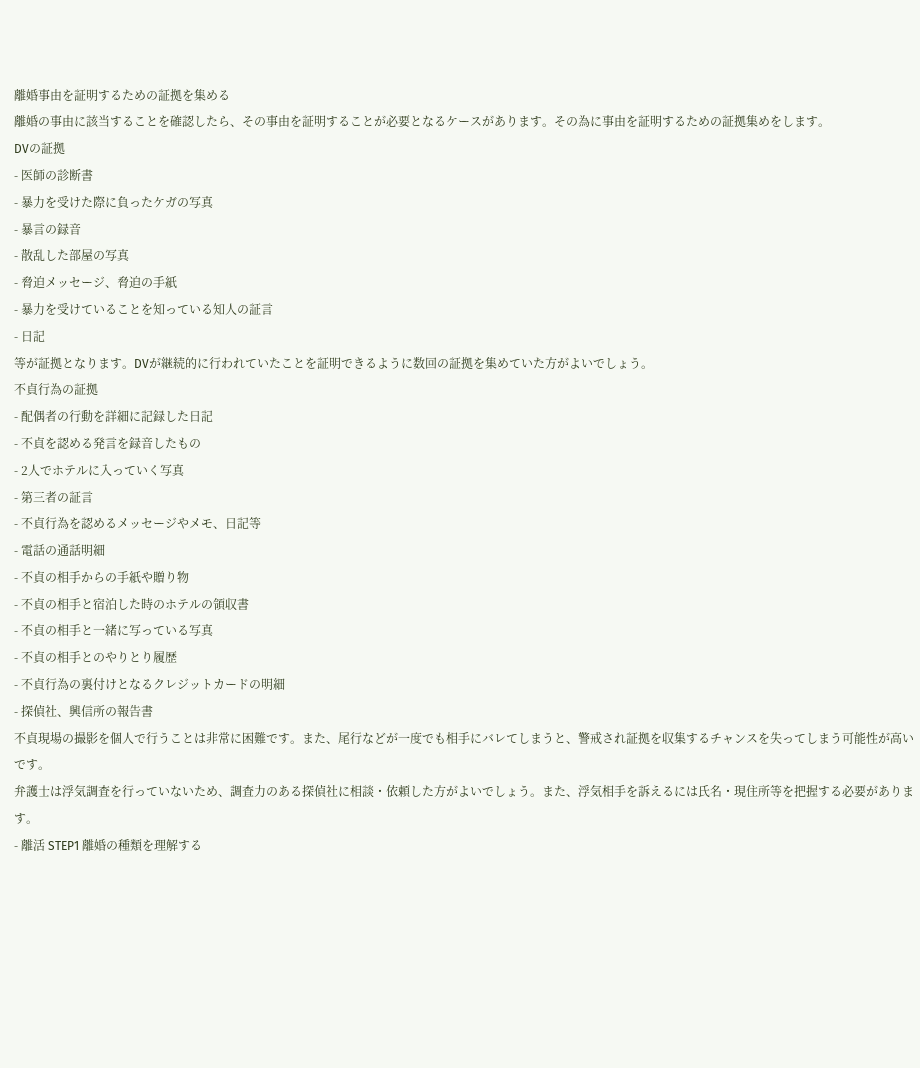離婚事由を証明するための証拠を集める
離婚の事由に該当することを確認したら、その事由を証明することが必要となるケースがあります。その為に事由を証明するための証拠集めをします。
DVの証拠
- 医師の診断書
- 暴力を受けた際に負ったケガの写真
- 暴言の録音
- 散乱した部屋の写真
- 脅迫メッセージ、脅迫の手紙
- 暴力を受けていることを知っている知人の証言
- 日記
等が証拠となります。DVが継続的に行われていたことを証明できるように数回の証拠を集めていた方がよいでしょう。
不貞行為の証拠
- 配偶者の行動を詳細に記録した日記
- 不貞を認める発言を録音したもの
- 2人でホテルに入っていく写真
- 第三者の証言
- 不貞行為を認めるメッセージやメモ、日記等
- 電話の通話明細
- 不貞の相手からの手紙や贈り物
- 不貞の相手と宿泊した時のホテルの領収書
- 不貞の相手と一緒に写っている写真
- 不貞の相手とのやりとり履歴
- 不貞行為の裏付けとなるクレジットカードの明細
- 探偵社、興信所の報告書
不貞現場の撮影を個人で行うことは非常に困難です。また、尾行などが一度でも相手にバレてしまうと、警戒され証拠を収集するチャンスを失ってしまう可能性が高いです。
弁護士は浮気調査を行っていないため、調査力のある探偵社に相談・依頼した方がよいでしょう。また、浮気相手を訴えるには氏名・現住所等を把握する必要があります。
- 離活 STEP1 離婚の種類を理解する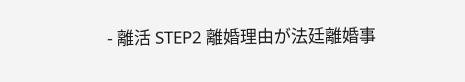- 離活 STEP2 離婚理由が法廷離婚事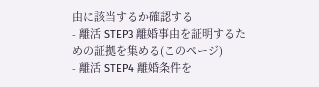由に該当するか確認する
- 離活 STEP3 離婚事由を証明するための証拠を集める(このページ)
- 離活 STEP4 離婚条件を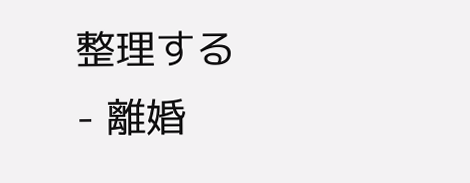整理する
- 離婚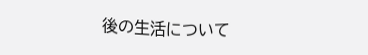後の生活について